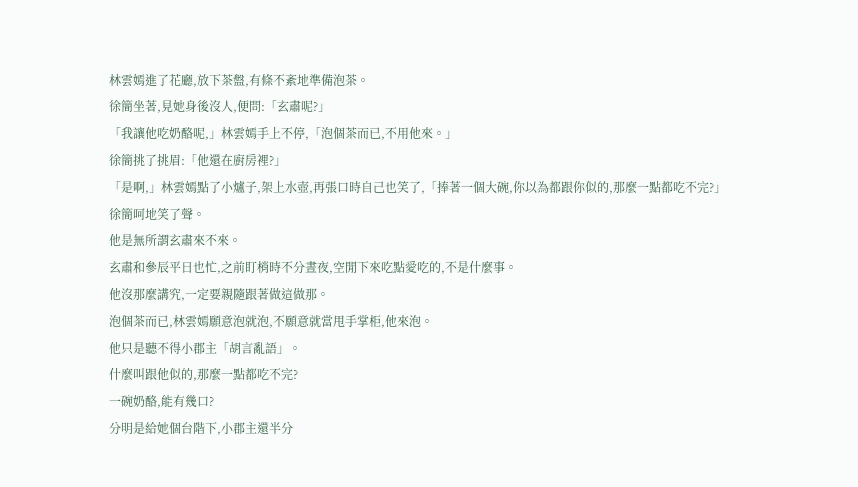林雲嫣進了花廳,放下茶盤,有條不紊地準備泡茶。
徐簡坐著,見她身後沒人,便問:「玄肅呢?」
「我讓他吃奶酪呢,」林雲嫣手上不停,「泡個茶而已,不用他來。」
徐簡挑了挑眉:「他還在廚房裡?」
「是啊,」林雲嫣點了小爐子,架上水壺,再張口時自己也笑了,「捧著一個大碗,你以為都跟你似的,那麼一點都吃不完?」
徐簡呵地笑了聲。
他是無所謂玄肅來不來。
玄肅和參辰平日也忙,之前盯梢時不分晝夜,空閒下來吃點愛吃的,不是什麼事。
他沒那麼講究,一定要親隨跟著做這做那。
泡個茶而已,林雲嫣願意泡就泡,不願意就當甩手掌柜,他來泡。
他只是聽不得小郡主「胡言亂語」。
什麼叫跟他似的,那麼一點都吃不完?
一碗奶酪,能有幾口?
分明是給她個台階下,小郡主還半分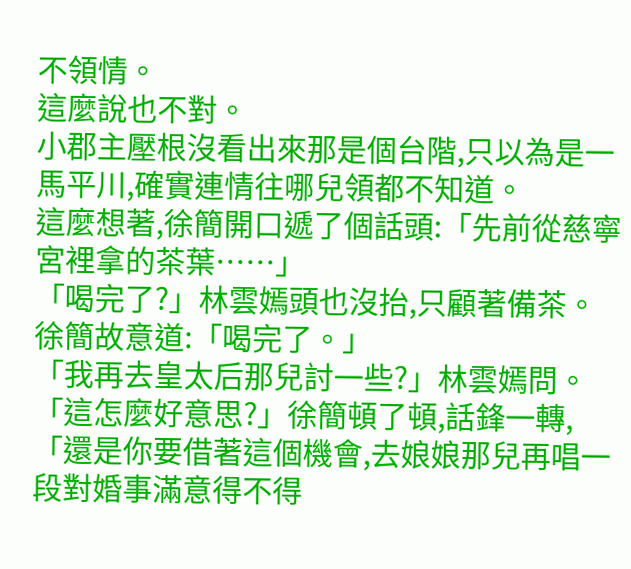不領情。
這麼說也不對。
小郡主壓根沒看出來那是個台階,只以為是一馬平川,確實連情往哪兒領都不知道。
這麼想著,徐簡開口遞了個話頭:「先前從慈寧宮裡拿的茶葉……」
「喝完了?」林雲嫣頭也沒抬,只顧著備茶。
徐簡故意道:「喝完了。」
「我再去皇太后那兒討一些?」林雲嫣問。
「這怎麼好意思?」徐簡頓了頓,話鋒一轉,「還是你要借著這個機會,去娘娘那兒再唱一段對婚事滿意得不得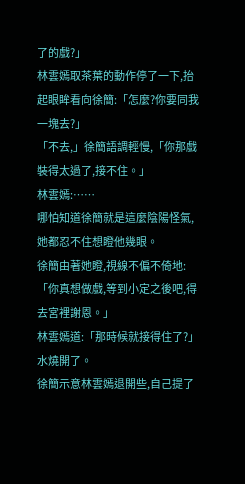了的戲?」
林雲嫣取茶葉的動作停了一下,抬起眼眸看向徐簡:「怎麼?你要同我一塊去?」
「不去,」徐簡語調輕慢,「你那戲裝得太過了,接不住。」
林雲嫣:……
哪怕知道徐簡就是這麼陰陽怪氣,她都忍不住想瞪他幾眼。
徐簡由著她瞪,視線不偏不倚地:「你真想做戲,等到小定之後吧,得去宮裡謝恩。」
林雲嫣道:「那時候就接得住了?」
水燒開了。
徐簡示意林雲嫣退開些,自己提了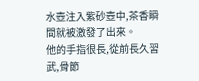水壺注入紫砂壺中,茶香瞬間就被激發了出來。
他的手指很長,從前長久習武,骨節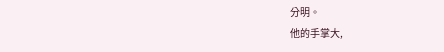分明。
他的手掌大,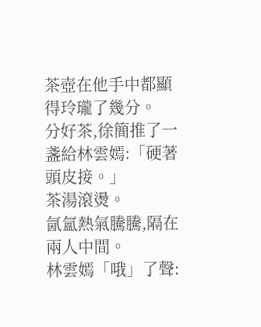茶壺在他手中都顯得玲瓏了幾分。
分好茶,徐簡推了一盞給林雲嫣:「硬著頭皮接。」
茶湯滾燙。
氤氳熱氣騰騰,隔在兩人中間。
林雲嫣「哦」了聲: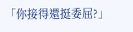「你接得還挺委屈?」